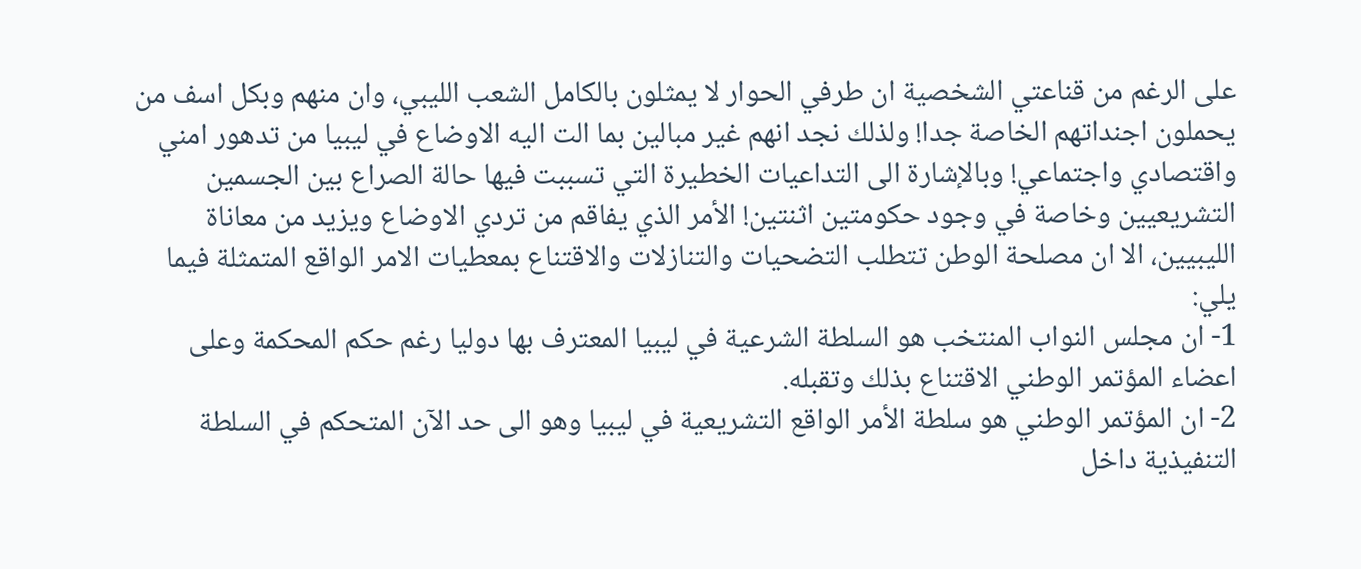على الرغم من قناعتي الشخصية ان طرفي الحوار لا يمثلون بالكامل الشعب الليبي، وان منهم وبكل اسف من يحملون اجنداتهم الخاصة جدا! ولذلك نجد انهم غير مبالين بما الت اليه الاوضاع في ليبيا من تدهور امني واقتصادي واجتماعي! وبالإشارة الى التداعيات الخطيرة التي تسببت فيها حالة الصراع بين الجسمين التشريعيين وخاصة في وجود حكومتين اثنتين! الأمر الذي يفاقم من تردي الاوضاع ويزيد من معاناة الليبيين، الا ان مصلحة الوطن تتطلب التضحيات والتنازلات والاقتناع بمعطيات الامر الواقع المتمثلة فيما يلي:
1- ان مجلس النواب المنتخب هو السلطة الشرعية في ليبيا المعترف بها دوليا رغم حكم المحكمة وعلى اعضاء المؤتمر الوطني الاقتناع بذلك وتقبله.
2- ان المؤتمر الوطني هو سلطة الأمر الواقع التشريعية في ليبيا وهو الى حد الآن المتحكم في السلطة التنفيذية داخل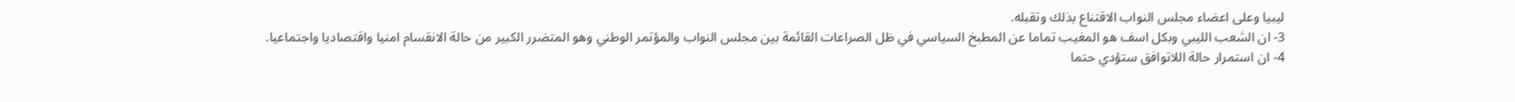ليبيا وعلى اعضاء مجلس النواب الاقتناع بذلك وتقبله.
3- ان الشعب الليبي وبكل اسف هو المغيب تماما عن المطبخ السياسي في ظل الصراعات القائمة بين مجلس النواب والمؤتمر الوطني وهو المتضرر الكبير من حالة الانقسام امنيا واقتصاديا واجتماعيا.
4- ان استمرار حالة اللاتوافق ستؤدي حتما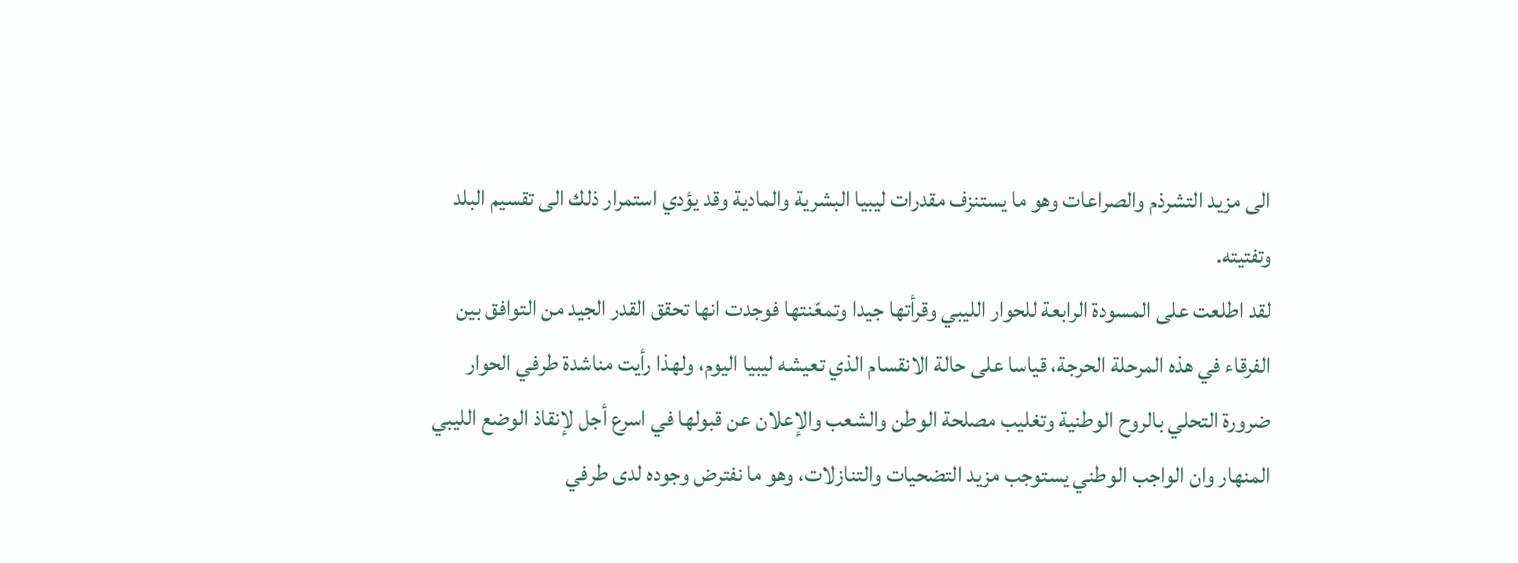الى مزيد التشرذم والصراعات وهو ما يستنزف مقدرات ليبيا البشرية والمادية وقد يؤدي استمرار ذلك الى تقسيم البلد وتفتيته.
لقد اطلعت على المسودة الرابعة للحوار الليبي وقرأتها جيدا وتمعّنتها فوجدت انها تحقق القدر الجيد من التوافق بين الفرقاء في هذه المرحلة الحرجة، قياسا على حالة الانقسام الذي تعيشه ليبيا اليوم، ولهذا رأيت مناشدة طرفي الحوار ضرورة التحلي بالروح الوطنية وتغليب مصلحة الوطن والشعب والإعلان عن قبولها في اسرع أجل لإنقاذ الوضع الليبي المنهار وان الواجب الوطني يستوجب مزيد التضحيات والتنازلات، وهو ما نفترض وجوده لدى طرفي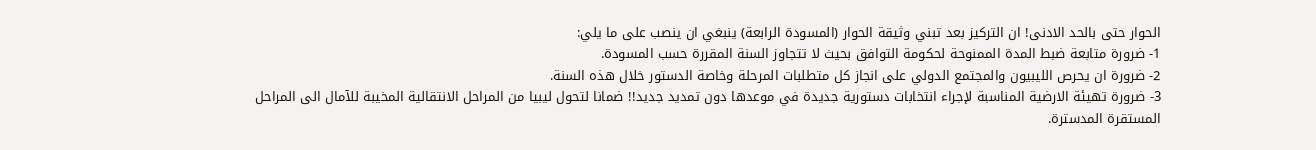الحوار حتى بالحد الادنى! ان التركيز بعد تبني وثيقة الحوار (المسودة الرابعة) ينبغي ان ينصب على ما يلي:
1- ضرورة متابعة ضبط المدة الممنوحة لحكومة التوافق بحيث لا تتجاوز السنة المقررة حسب المسودة.
2- ضرورة ان يحرص الليبيون والمجتمع الدولي على انجاز كل متطلبات المرحلة وخاصة الدستور خلال هذه السنة.
3- ضرورة تهيئة الارضية المناسبة لإجراء انتخابات دستورية جديدة في موعدها دون تمديد جديد!! ضمانا لتحول ليبيا من المراحل الانتقالية المخيبة للآمال الى المراحل المستقرة المدسترة.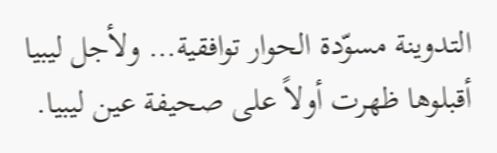التدوينة مسوّدة الحوار توافقية… ولأجل ليبيا أقبلوها ظهرت أولاً على صحيفة عين ليبيا.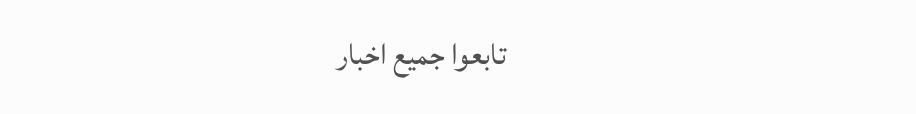تابعوا جميع اخبار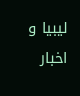ليبيا و اخبار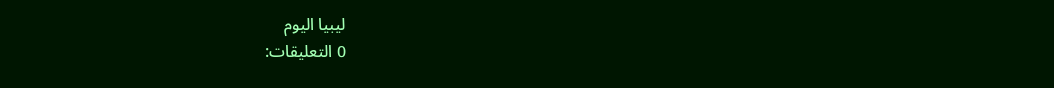ليبيا اليوم
0 التعليقات: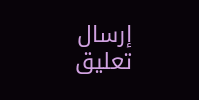إرسال تعليق